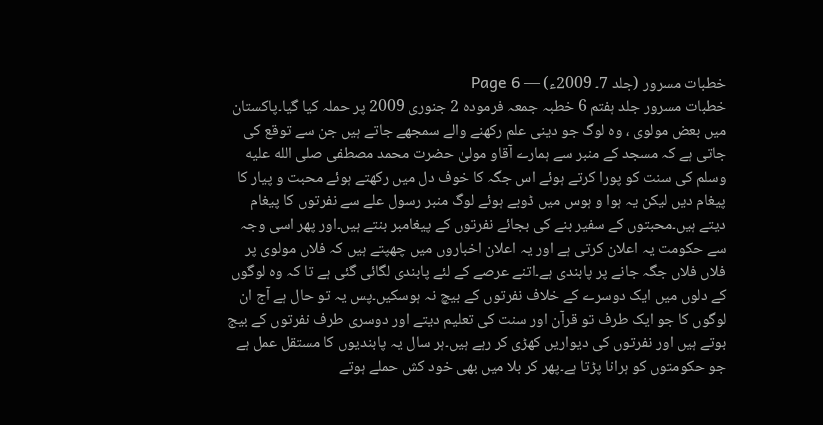خطبات مسرور (جلد 7۔ 2009ء) — Page 6
خطبات مسرور جلد ہفتم 6 خطبہ جمعہ فرمودہ 2 جنوری 2009 پر حملہ کیا گیا۔پاکستان میں بعض مولوی ، وہ لوگ جو دینی علم رکھنے والے سمجھے جاتے ہیں جن سے توقع کی جاتی ہے کہ مسجد کے منبر سے ہمارے آقاو مولیٰ حضرت محمد مصطفی صلى الله عليه وسلم کی سنت کو پورا کرتے ہوئے اس جگہ کا خوف دل میں رکھتے ہوئے محبت و پیار کا پیغام دیں لیکن یہ ہوا و ہوس میں ڈوبے ہوئے لوگ منبر رسول علے سے نفرتوں کا پیغام دیتے ہیں۔محبتوں کے سفیر بنے کی بجائے نفرتوں کے پیغامبر بنتے ہیں۔اور پھر اسی وجہ سے حکومت یہ اعلان کرتی ہے اور یہ اعلان اخباروں میں چھپتے ہیں کہ فلاں مولوی پر فلاں فلاں جگہ جانے پر پابندی ہے۔اتنے عرصے کے لئے پابندی لگائی گئی ہے تا کہ وہ لوگوں کے دلوں میں ایک دوسرے کے خلاف نفرتوں کے بیچ نہ ہوسکیں۔پس یہ تو حال ہے آج ان لوگوں کا جو ایک طرف تو قرآن اور سنت کی تعلیم دیتے اور دوسری طرف نفرتوں کے بیج بوتے ہیں اور نفرتوں کی دیواریں کھڑی کر رہے ہیں۔ہر سال یہ پابندیوں کا مستقل عمل ہے جو حکومتوں کو ہرانا پڑتا ہے۔پھر کر بلا میں بھی خود کش حملے ہوتے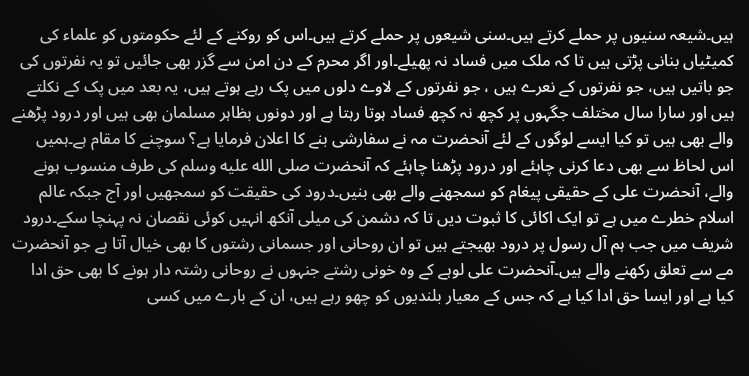ہیں۔شیعہ سنیوں پر حملے کرتے ہیں۔سنی شیعوں پر حملے کرتے ہیں۔اس کو روکنے کے لئے حکومتوں کو علماء کی کمیٹیاں بنانی پڑتی ہیں تا کہ ملک میں فساد نہ پھیلے۔اور اگر محرم کے دن امن سے گزر بھی جائیں تو یہ نفرتوں کی جو باتیں ہیں، جو نفرتوں کے نعرے ہیں ، جو نفرتوں کے لاوے دلوں میں پک رہے ہوتے ہیں، یہ بعد میں پک کے نکلتے ہیں اور سارا سال مختلف جگہوں پر کچھ نہ کچھ فساد ہوتا رہتا ہے اور دونوں بظاہر مسلمان بھی ہیں اور درود پڑھنے والے بھی ہیں تو کیا ایسے لوگوں کے لئے آنحضرت مہ نے سفارشی بنے کا اعلان فرمایا ہے؟ سوچنے کا مقام ہے۔ہمیں اس لحاظ سے بھی دعا کرنی چاہئے اور درود پڑھنا چاہئے کہ آنحضرت صلى الله عليه وسلم کی طرف منسوب ہونے والے، آنحضرت علی کے حقیقی پیغام کو سمجھنے والے بھی بنیں۔درود کی حقیقت کو سمجھیں اور آج جبکہ عالم اسلام خطرے میں ہے تو ایک اکائی کا ثبوت دیں تا کہ دشمن کی میلی آنکھ انہیں کوئی نقصان نہ پہنچا سکے۔درود شریف میں جب ہم آل رسول پر درود بھیجتے ہیں تو ان روحانی اور جسمانی رشتوں کا بھی خیال آتا ہے جو آنحضرت مے سے تعلق رکھنے والے ہیں۔آنحضرت علی لوہے کے وہ خونی رشتے جنہوں نے روحانی رشتہ دار ہونے کا بھی حق ادا کیا ہے اور ایسا حق ادا کیا ہے کہ جس کے معیار بلندیوں کو چھو رہے ہیں، ان کے بارے میں کسی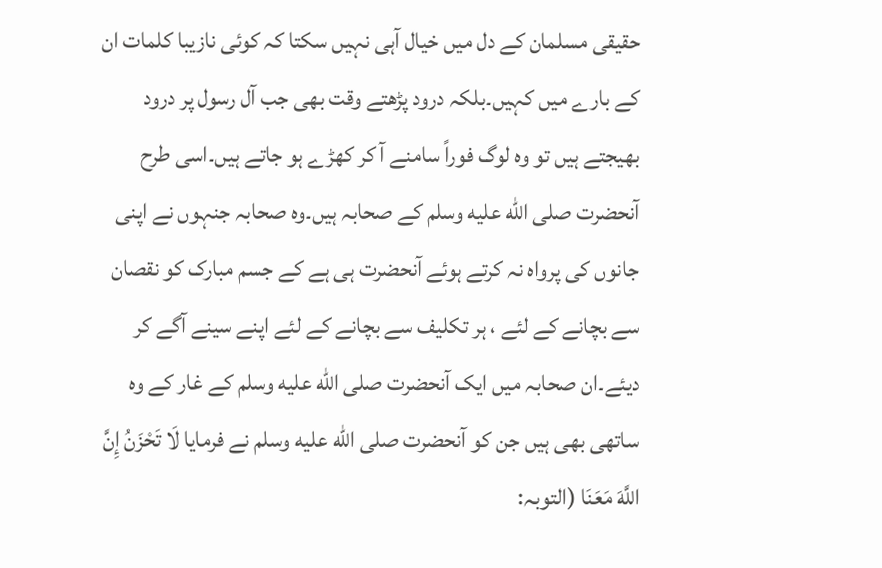حقیقی مسلمان کے دل میں خیال آہی نہیں سکتا کہ کوئی نازیبا کلمات ان کے بارے میں کہیں۔بلکہ درود پڑھتے وقت بھی جب آل رسول پر درود بھیجتے ہیں تو وہ لوگ فوراً سامنے آ کر کھڑے ہو جاتے ہیں۔اسی طرح آنحضرت صلى الله عليه وسلم کے صحابہ ہیں۔وہ صحابہ جنہوں نے اپنی جانوں کی پرواہ نہ کرتے ہوئے آنحضرت ہی ہے کے جسم مبارک کو نقصان سے بچانے کے لئے ، ہر تکلیف سے بچانے کے لئے اپنے سینے آگے کر دیئے۔ان صحابہ میں ایک آنحضرت صلى الله عليه وسلم کے غار کے وہ ساتھی بھی ہیں جن کو آنحضرت صلى الله عليه وسلم نے فرمایا لَا تَحْزَنُ إِنَّ اللَّهَ مَعَنَا (التوبہ: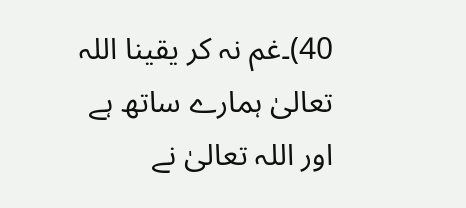40)۔غم نہ کر یقینا اللہ تعالیٰ ہمارے ساتھ ہے اور اللہ تعالیٰ نے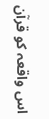اس واقعہ کو قرآن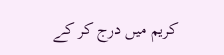کریم میں درج کر کے